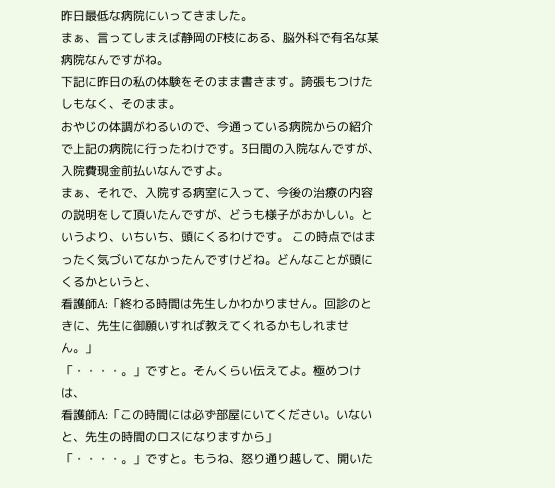昨日最低な病院にいってきました。
まぁ、言ってしまえば静岡のF枝にある、脳外科で有名な某病院なんですがね。
下記に昨日の私の体験をそのまま書きます。誇張もつけたしもなく、そのまま。
おやじの体調がわるいので、今通っている病院からの紹介で上記の病院に行ったわけです。3日間の入院なんですが、入院費現金前払いなんですよ。
まぁ、それで、入院する病室に入って、今後の治療の内容の説明をして頂いたんですが、どうも様子がおかしい。というより、いちいち、頭にくるわけです。 この時点ではまったく気づいてなかったんですけどね。どんなことが頭にくるかというと、
看護師A:「終わる時間は先生しかわかりません。回診のときに、先生に御願いすれば教えてくれるかもしれません。」
「・・・・。」ですと。そんくらい伝えてよ。極めつけは、
看護師A:「この時間には必ず部屋にいてください。いないと、先生の時間のロスになりますから」
「・・・・。」ですと。もうね、怒り通り越して、開いた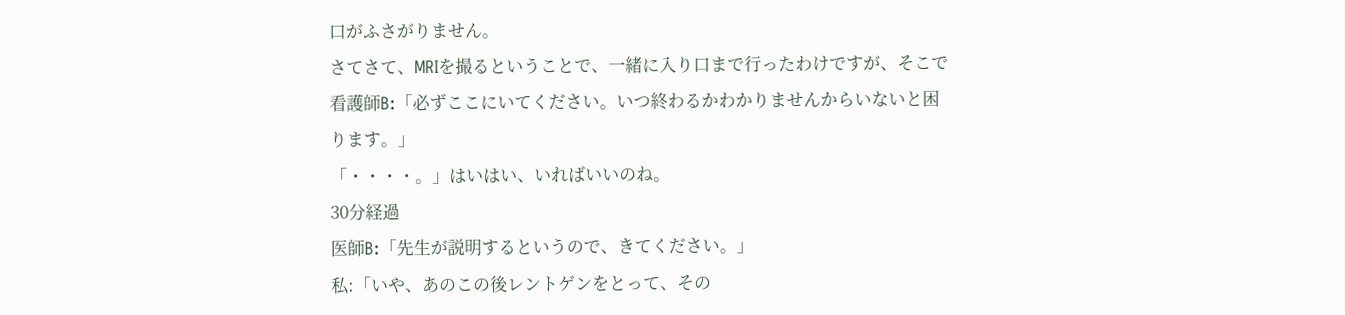口がふさがりません。
さてさて、MRIを撮るということで、一緒に入り口まで行ったわけですが、そこで
看護師B:「必ずここにいてください。いつ終わるかわかりませんからいないと困ります。」
「・・・・。」はいはい、いればいいのね。
30分経過
医師B:「先生が説明するというので、きてください。」
私:「いや、あのこの後レントゲンをとって、その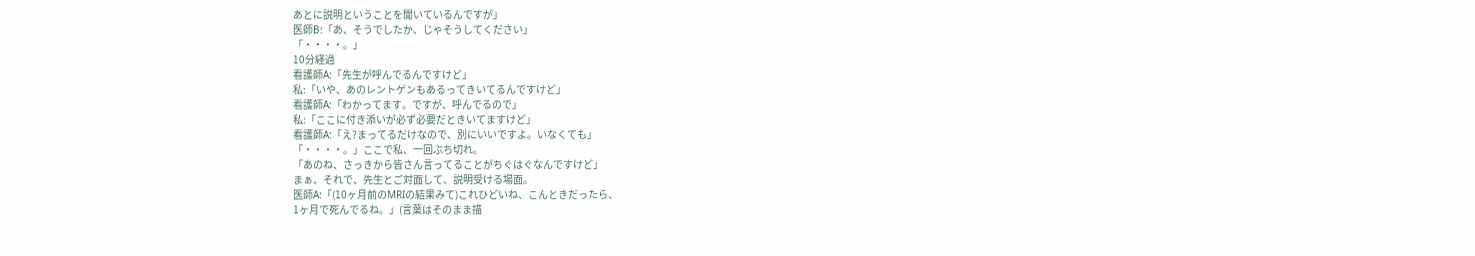あとに説明ということを聞いているんですが」
医師B:「あ、そうでしたか、じゃそうしてください」
「・・・・。」
10分経過
看護師A:「先生が呼んでるんですけど」
私:「いや、あのレントゲンもあるってきいてるんですけど」
看護師A:「わかってます。ですが、呼んでるので」
私:「ここに付き添いが必ず必要だときいてますけど」
看護師A:「え?まってるだけなので、別にいいですよ。いなくても」
「・・・・。」ここで私、一回ぶち切れ。
「あのね、さっきから皆さん言ってることがちぐはぐなんですけど」
まぁ、それで、先生とご対面して、説明受ける場面。
医師A:「(10ヶ月前のMRIの結果みて)これひどいね、こんときだったら、
1ヶ月で死んでるね。」(言葉はそのまま描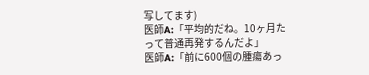写してます)
医師A:「平均的だね。10ヶ月たって普通再発するんだよ」
医師A:「前に600個の腫瘍あっ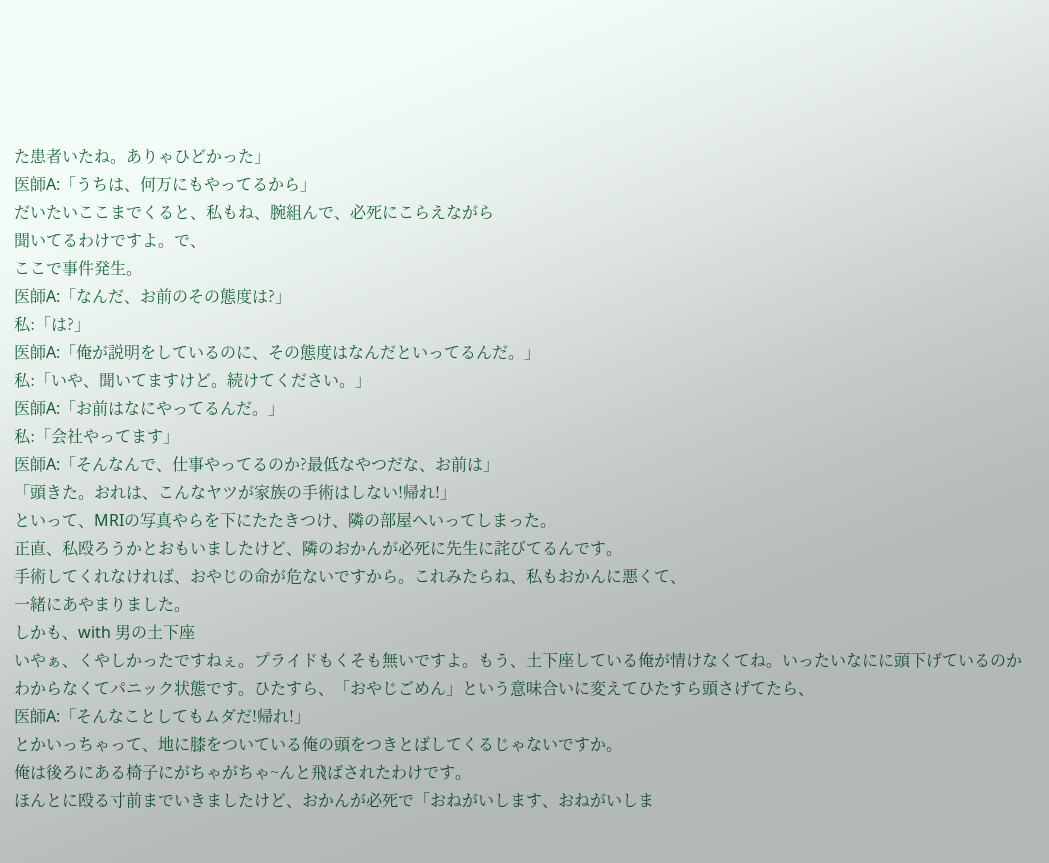た患者いたね。ありゃひどかった」
医師A:「うちは、何万にもやってるから」
だいたいここまでくると、私もね、腕組んで、必死にこらえながら
聞いてるわけですよ。で、
ここで事件発生。
医師A:「なんだ、お前のその態度は?」
私:「は?」
医師A:「俺が説明をしているのに、その態度はなんだといってるんだ。」
私:「いや、聞いてますけど。続けてください。」
医師A:「お前はなにやってるんだ。」
私:「会社やってます」
医師A:「そんなんで、仕事やってるのか?最低なやつだな、お前は」
「頭きた。おれは、こんなヤツが家族の手術はしない!帰れ!」
といって、MRIの写真やらを下にたたきつけ、隣の部屋へいってしまった。
正直、私殴ろうかとおもいましたけど、隣のおかんが必死に先生に詫びてるんです。
手術してくれなければ、おやじの命が危ないですから。これみたらね、私もおかんに悪くて、
一緒にあやまりました。
しかも、with 男の土下座
いやぁ、くやしかったですねぇ。プライドもくそも無いですよ。もう、土下座している俺が情けなくてね。いったいなにに頭下げているのかわからなくてパニック状態です。ひたすら、「おやじごめん」という意味合いに変えてひたすら頭さげてたら、
医師A:「そんなことしてもムダだ!帰れ!」
とかいっちゃって、地に膝をついている俺の頭をつきとばしてくるじゃないですか。
俺は後ろにある椅子にがちゃがちゃ~んと飛ばされたわけです。
ほんとに殴る寸前までいきましたけど、おかんが必死で「おねがいします、おねがいしま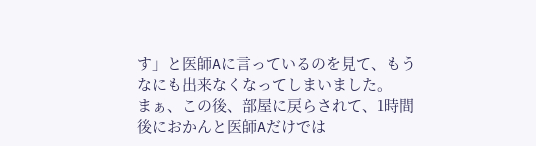す」と医師Aに言っているのを見て、もうなにも出来なくなってしまいました。
まぁ、この後、部屋に戻らされて、1時間後におかんと医師Aだけでは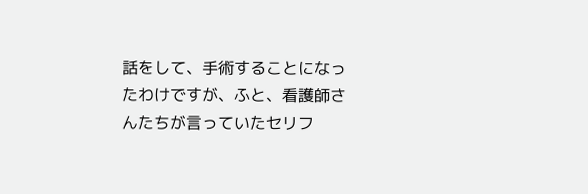話をして、手術することになったわけですが、ふと、看護師さんたちが言っていたセリフ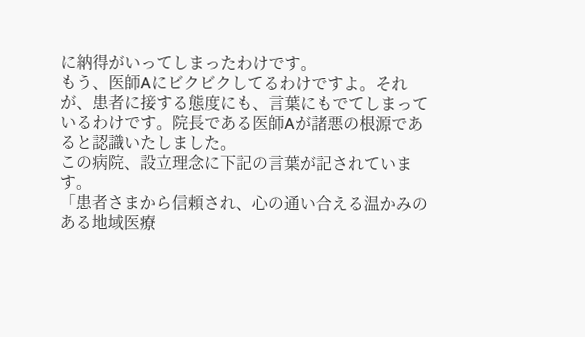に納得がいってしまったわけです。
もう、医師Aにビクビクしてるわけですよ。それが、患者に接する態度にも、言葉にもでてしまっているわけです。院長である医師Aが諸悪の根源であると認識いたしました。
この病院、設立理念に下記の言葉が記されています。
「患者さまから信頼され、心の通い合える温かみのある地域医療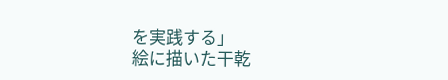を実践する」
絵に描いた干乾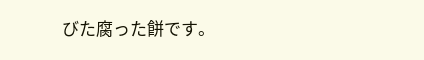びた腐った餅です。